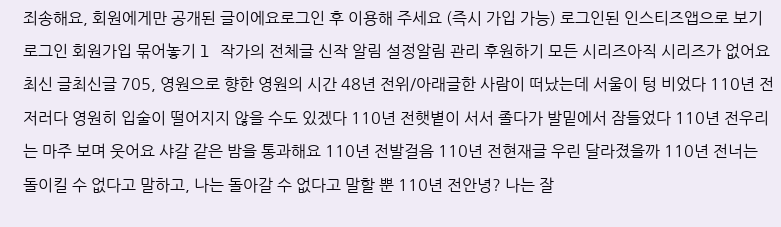죄송해요, 회원에게만 공개된 글이에요로그인 후 이용해 주세요 (즉시 가입 가능) 로그인된 인스티즈앱으로 보기 로그인 회원가입 묶어놓기 l 작가의 전체글 신작 알림 설정알림 관리 후원하기 모든 시리즈아직 시리즈가 없어요최신 글최신글 705, 영원으로 향한 영원의 시간 48년 전위/아래글한 사람이 떠났는데 서울이 텅 비었다 110년 전저러다 영원히 입술이 떨어지지 않을 수도 있겠다 110년 전햇볕이 서서 졸다가 발밑에서 잠들었다 110년 전우리는 마주 보며 웃어요 샤갈 같은 밤을 통과해요 110년 전발걸음 110년 전현재글 우린 달라졌을까 110년 전너는 돌이킬 수 없다고 말하고, 나는 돌아갈 수 없다고 말할 뿐 110년 전안녕? 나는 잘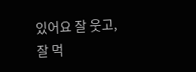있어요 잘 웃고, 잘 먹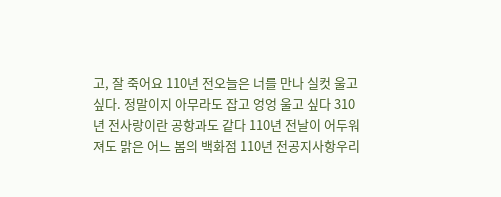고, 잘 죽어요 110년 전오늘은 너를 만나 실컷 울고 싶다. 정말이지 아무라도 잡고 엉엉 울고 싶다 310년 전사랑이란 공항과도 같다 110년 전날이 어두워져도 맑은 어느 봄의 백화점 110년 전공지사항우리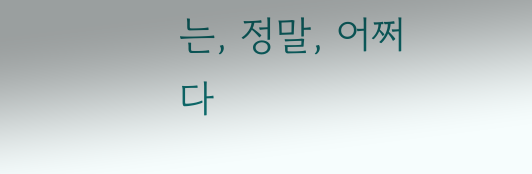는, 정말, 어쩌다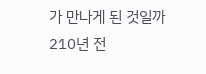가 만나게 된 것일까 210년 전